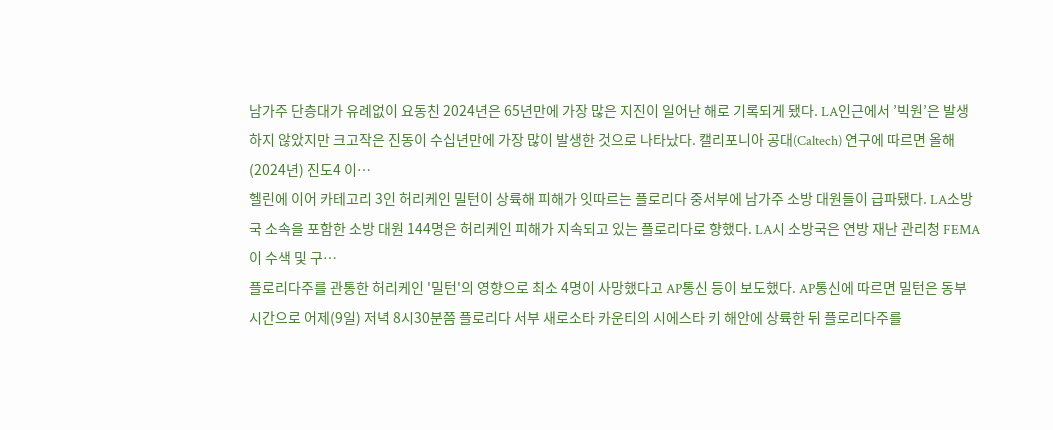남가주 단층대가 유례없이 요동친 2024년은 65년만에 가장 많은 지진이 일어난 해로 기록되게 됐다. LA인근에서 ’빅원’은 발생하지 않았지만 크고작은 진동이 수십년만에 가장 많이 발생한 것으로 나타났다. 캘리포니아 공대(Caltech) 연구에 따르면 올해(2024년) 진도4 이…
헬린에 이어 카테고리 3인 허리케인 밀턴이 상륙해 피해가 잇따르는 플로리다 중서부에 남가주 소방 대원들이 급파됐다. LA소방국 소속을 포함한 소방 대원 144명은 허리케인 피해가 지속되고 있는 플로리다로 향했다. LA시 소방국은 연방 재난 관리청 FEMA이 수색 및 구…
플로리다주를 관통한 허리케인 '밀턴'의 영향으로 최소 4명이 사망했다고 AP통신 등이 보도했다. AP통신에 따르면 밀턴은 동부 시간으로 어제(9일) 저녁 8시30분쯤 플로리다 서부 새로소타 카운티의 시에스타 키 해안에 상륙한 뒤 플로리다주를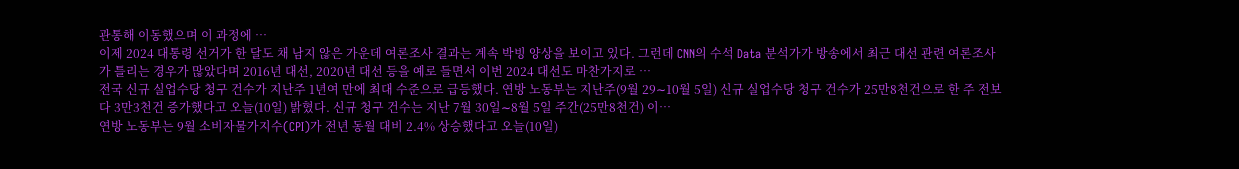관통해 이동했으며 이 과정에 …
이제 2024 대통령 선거가 한 달도 채 남지 않은 가운데 여론조사 결과는 계속 박빙 양상을 보이고 있다. 그런데 CNN의 수석 Data 분석가가 방송에서 최근 대선 관련 여론조사가 틀리는 경우가 많았다며 2016년 대선, 2020년 대선 등을 예로 들면서 이번 2024 대선도 마찬가지로 …
전국 신규 실업수당 청구 건수가 지난주 1년여 만에 최대 수준으로 급등했다. 연방 노동부는 지난주(9월 29∼10월 5일) 신규 실업수당 청구 건수가 25만8천건으로 한 주 전보다 3만3천건 증가했다고 오늘(10일) 밝혔다. 신규 청구 건수는 지난 7월 30일∼8월 5일 주간(25만8천건) 이…
연방 노동부는 9월 소비자물가지수(CPI)가 전년 동월 대비 2.4% 상승했다고 오늘(10일)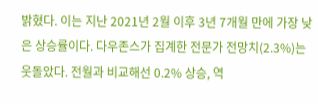밝혔다. 이는 지난 2021년 2월 이후 3년 7개월 만에 가장 낮은 상승률이다. 다우존스가 집계한 전문가 전망치(2.3%)는 웃돌았다. 전월과 비교해선 0.2% 상승, 역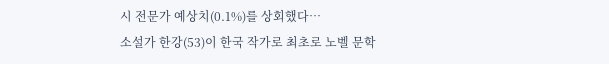시 전문가 예상치(0.1%)를 상회했다…
소설가 한강(53)이 한국 작가로 최초로 노벨 문학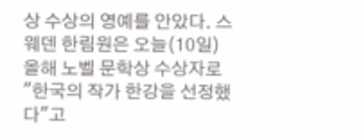상 수상의 영예를 안았다. 스웨덴 한림원은 오늘(10일) 올해 노벨 문학상 수상자로 "한국의 작가 한강을 선정했다"고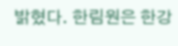밝혔다. 한림원은 한강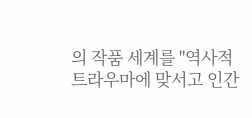의 작품 세계를 "역사적 트라우마에 맞서고 인간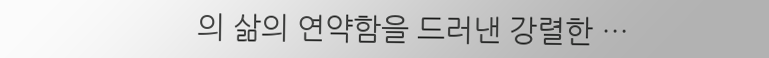의 삶의 연약함을 드러낸 강렬한 …